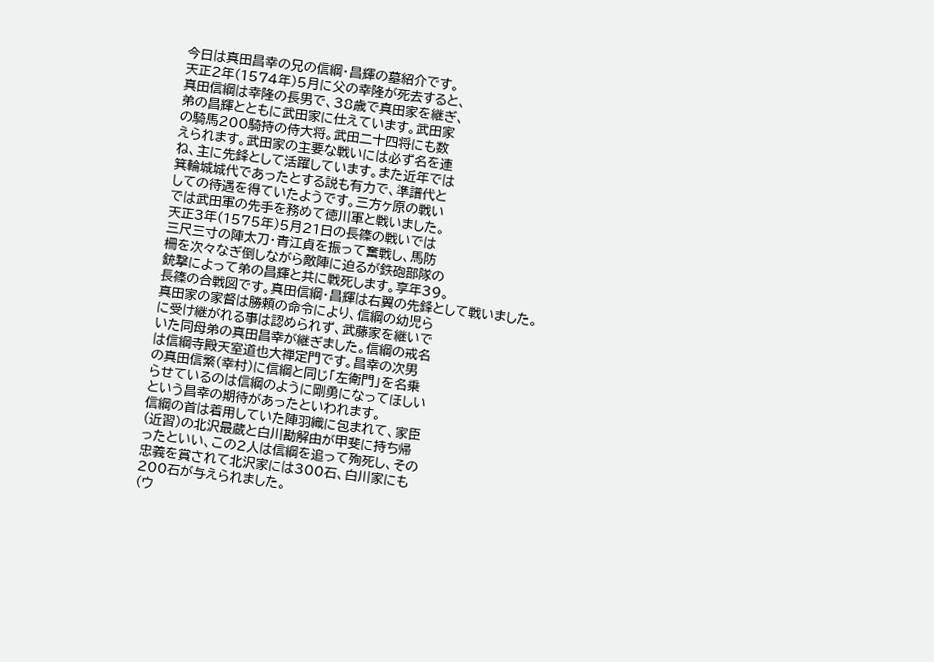今日は真田昌幸の兄の信綱・昌輝の墓紹介です。
天正2年(1574年)5月に父の幸隆が死去すると、
真田信綱は幸隆の長男で、38歳で真田家を継ぎ、
弟の昌輝とともに武田家に仕えています。武田家
の騎馬200騎持の侍大将。武田二十四将にも数
えられます。武田家の主要な戦いには必ず名を連
ね、主に先鋒として活躍しています。また近年では
箕輪城城代であったとする説も有力で、準譜代と
しての待遇を得ていたようです。三方ヶ原の戦い
では武田軍の先手を務めて徳川軍と戦いました。
天正3年(1575年)5月21日の長篠の戦いでは
三尺三寸の陣太刀・青江貞を振って奮戦し、馬防
柵を次々なぎ倒しながら敵陣に迫るが鉄砲部隊の
銃撃によって弟の昌輝と共に戦死します。享年39。
長篠の合戦図です。真田信綱・昌輝は右翼の先鋒として戦いました。
真田家の家督は勝頼の命令により、信綱の幼児ら
に受け継がれる事は認められず、武藤家を継いで
いた同母弟の真田昌幸が継ぎました。信綱の戒名
は信綱寺殿天室道也大禅定門です。昌幸の次男
の真田信繁(幸村)に信綱と同じ「左衛門」を名乗
らせているのは信綱のように剛勇になってほしい
という昌幸の期待があったといわれます。
信綱の首は着用していた陣羽織に包まれて、家臣
(近習)の北沢最蔵と白川勘解由が甲斐に持ち帰
ったといい、この2人は信綱を追って殉死し、その
忠義を賞されて北沢家には300石、白川家にも
200石が与えられました。
(ウ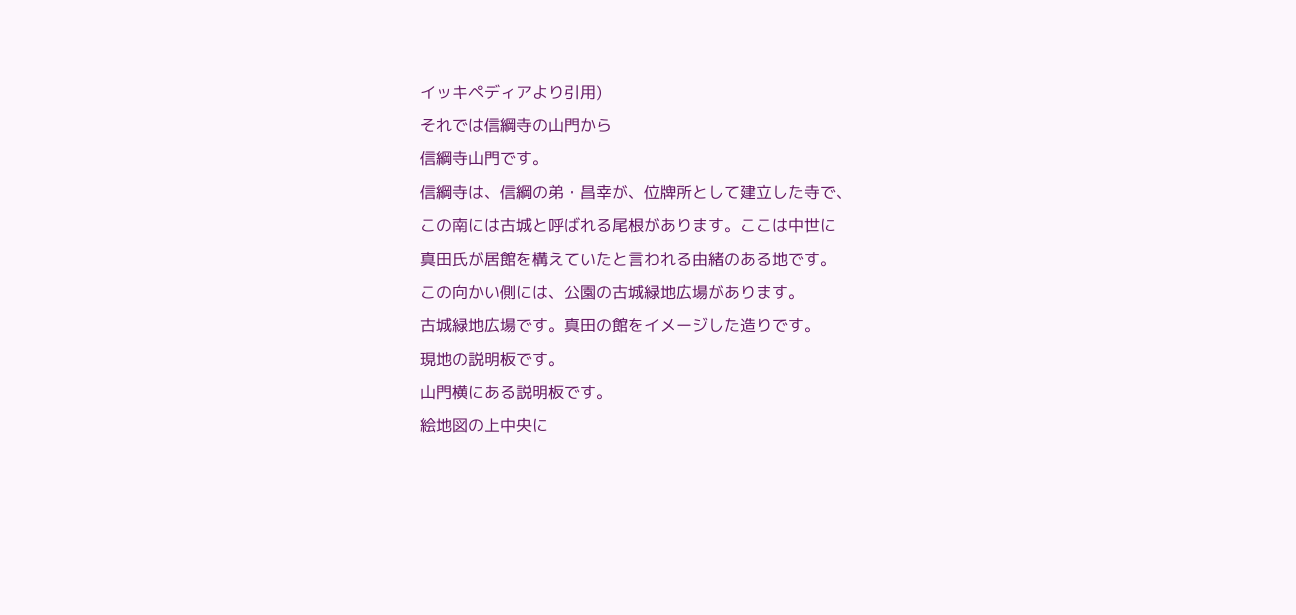イッキペディアより引用)
それでは信綱寺の山門から
信綱寺山門です。
信綱寺は、信綱の弟・昌幸が、位牌所として建立した寺で、
この南には古城と呼ばれる尾根があります。ここは中世に
真田氏が居館を構えていたと言われる由緒のある地です。
この向かい側には、公園の古城緑地広場があります。
古城緑地広場です。真田の館をイメージした造りです。
現地の説明板です。
山門横にある説明板です。
絵地図の上中央に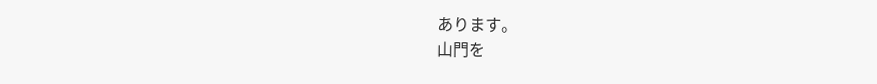あります。
山門を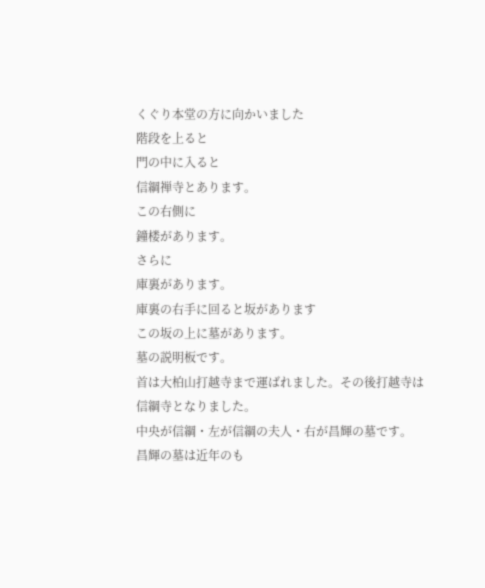くぐり本堂の方に向かいました
階段を上ると
門の中に入ると
信綱禅寺とあります。
この右側に
鐘楼があります。
さらに
庫裏があります。
庫裏の右手に回ると坂があります
この坂の上に墓があります。
墓の説明板です。
首は大柏山打越寺まで運ばれました。その後打越寺は
信綱寺となりました。
中央が信綱・左が信綱の夫人・右が昌輝の墓です。
昌輝の墓は近年のも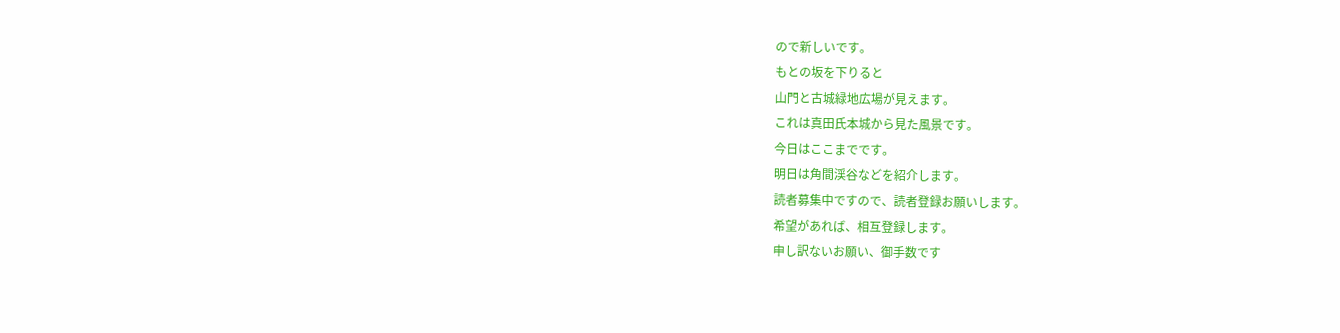ので新しいです。
もとの坂を下りると
山門と古城緑地広場が見えます。
これは真田氏本城から見た風景です。
今日はここまでです。
明日は角間渓谷などを紹介します。
読者募集中ですので、読者登録お願いします。
希望があれば、相互登録します。
申し訳ないお願い、御手数です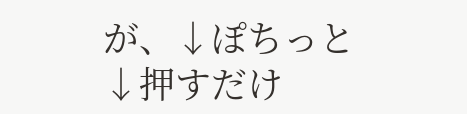が、↓ぽちっと↓押すだけ